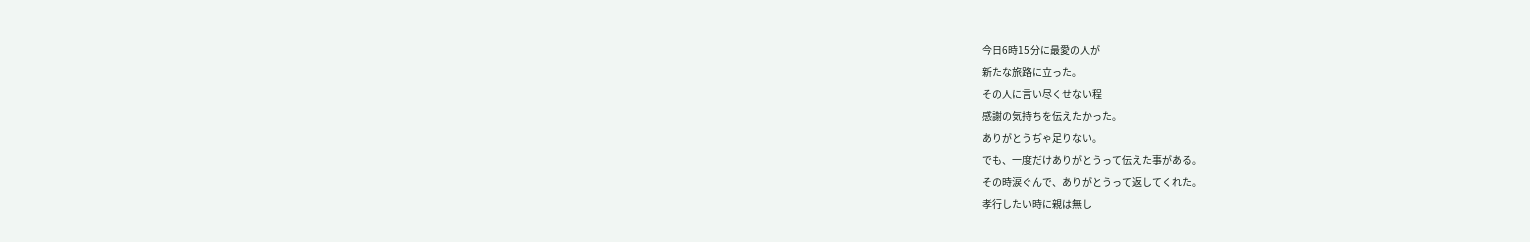今日6時15分に最愛の人が
新たな旅路に立った。
その人に言い尽くせない程
感謝の気持ちを伝えたかった。
ありがとうぢゃ足りない。
でも、一度だけありがとうって伝えた事がある。
その時涙ぐんで、ありがとうって返してくれた。
孝行したい時に親は無し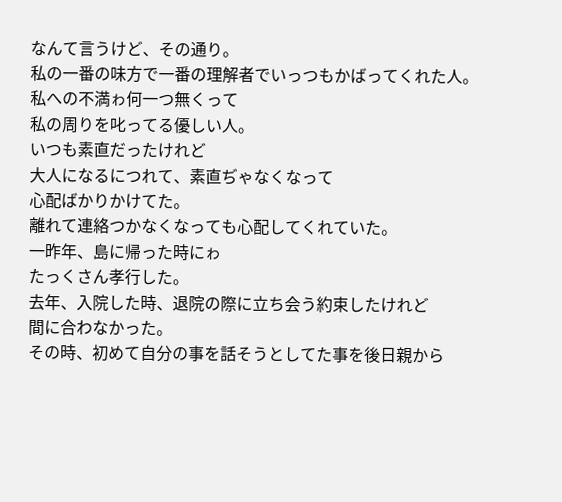なんて言うけど、その通り。
私の一番の味方で一番の理解者でいっつもかばってくれた人。
私への不満ゎ何一つ無くって
私の周りを叱ってる優しい人。
いつも素直だったけれど
大人になるにつれて、素直ぢゃなくなって
心配ばかりかけてた。
離れて連絡つかなくなっても心配してくれていた。
一昨年、島に帰った時にゎ
たっくさん孝行した。
去年、入院した時、退院の際に立ち会う約束したけれど
間に合わなかった。
その時、初めて自分の事を話そうとしてた事を後日親から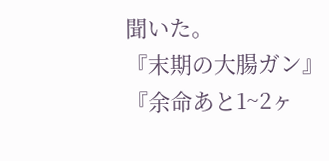聞いた。
『末期の大腸ガン』
『余命あと1~2ヶ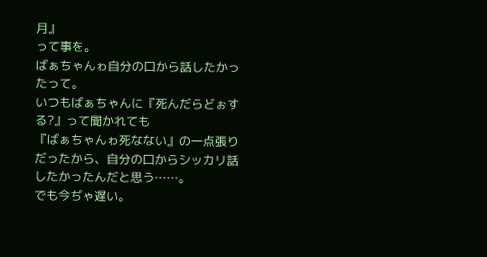月』
って事を。
ばぁちゃんゎ自分の口から話したかったって。
いつもばぁちゃんに『死んだらどぉする?』って聞かれても
『ばぁちゃんゎ死なない』の一点張りだったから、自分の口からシッカリ話したかったんだと思う……。
でも今ぢゃ遅い。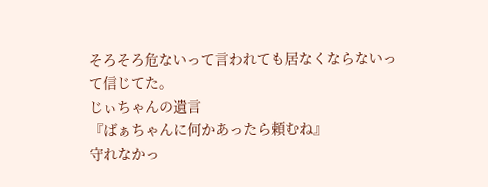そろそろ危ないって言われても居なくならないって信じてた。
じぃちゃんの遺言
『ばぁちゃんに何かあったら頼むね』
守れなかっ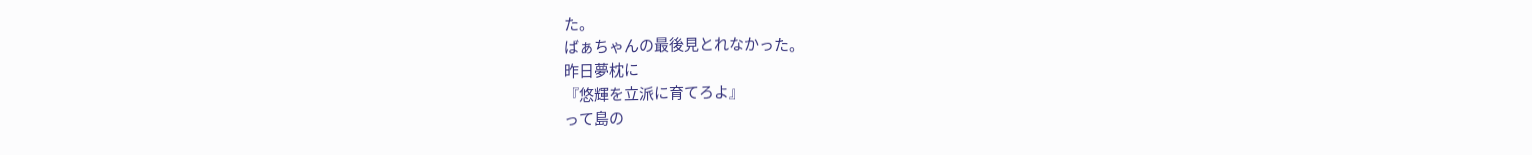た。
ばぁちゃんの最後見とれなかった。
昨日夢枕に
『悠輝を立派に育てろよ』
って島の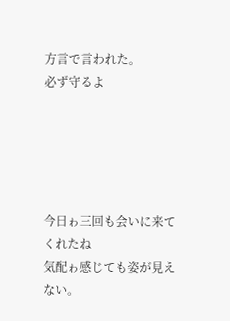方言で言われた。
必ず守るよ





今日ゎ三回も会いに来てくれたね
気配ゎ感じても姿が見えない。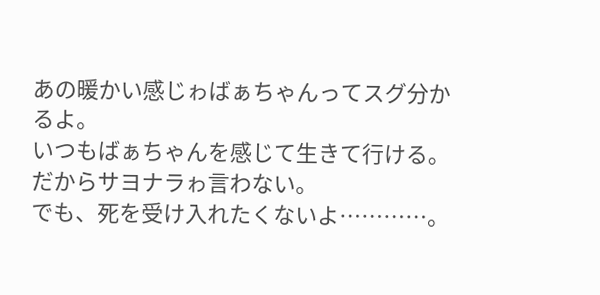あの暖かい感じゎばぁちゃんってスグ分かるよ。
いつもばぁちゃんを感じて生きて行ける。
だからサヨナラゎ言わない。
でも、死を受け入れたくないよ…………。